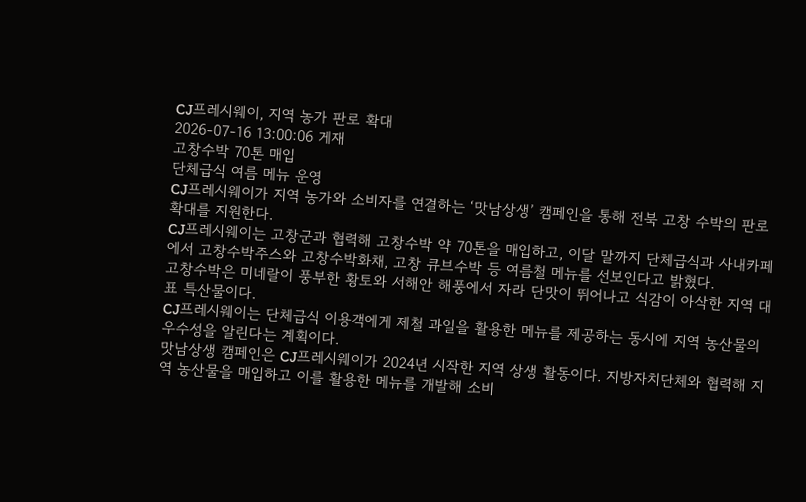CJ프레시웨이, 지역 농가 판로 확대
2026-07-16 13:00:06 게재
고창수박 70톤 매입
단체급식 여름 메뉴 운영
CJ프레시웨이가 지역 농가와 소비자를 연결하는 ‘맛남상생’ 캠페인을 통해 전북 고창 수박의 판로 확대를 지원한다.
CJ프레시웨이는 고창군과 협력해 고창수박 약 70톤을 매입하고, 이달 말까지 단체급식과 사내카페에서 고창수박주스와 고창수박화채, 고창 큐브수박 등 여름철 메뉴를 선보인다고 밝혔다.
고창수박은 미네랄이 풍부한 황토와 서해안 해풍에서 자라 단맛이 뛰어나고 식감이 아삭한 지역 대표 특산물이다.
CJ프레시웨이는 단체급식 이용객에게 제철 과일을 활용한 메뉴를 제공하는 동시에 지역 농산물의 우수성을 알린다는 계획이다.
맛남상생 캠페인은 CJ프레시웨이가 2024년 시작한 지역 상생 활동이다. 지방자치단체와 협력해 지역 농산물을 매입하고 이를 활용한 메뉴를 개발해 소비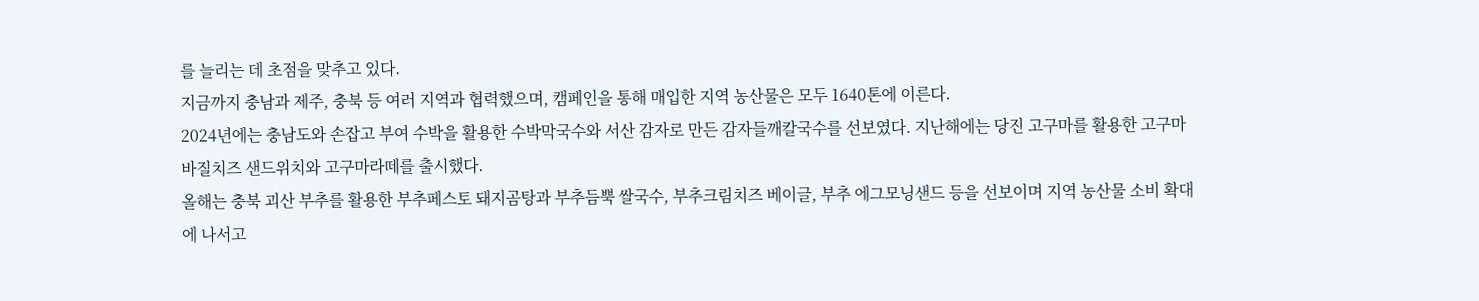를 늘리는 데 초점을 맞추고 있다.
지금까지 충남과 제주, 충북 등 여러 지역과 협력했으며, 캠페인을 통해 매입한 지역 농산물은 모두 1640톤에 이른다.
2024년에는 충남도와 손잡고 부여 수박을 활용한 수박막국수와 서산 감자로 만든 감자들깨칼국수를 선보였다. 지난해에는 당진 고구마를 활용한 고구마 바질치즈 샌드위치와 고구마라떼를 출시했다.
올해는 충북 괴산 부추를 활용한 부추페스토 돼지곰탕과 부추듬뿍 쌀국수, 부추크림치즈 베이글, 부추 에그모닝샌드 등을 선보이며 지역 농산물 소비 확대에 나서고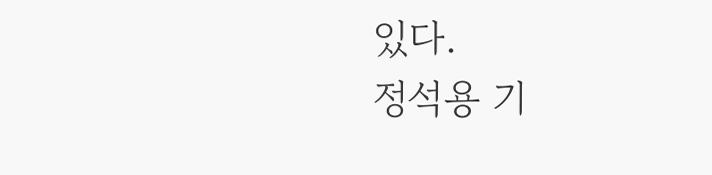있다.
정석용 기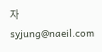자 syjung@naeil.com